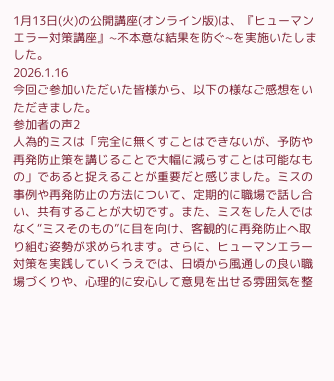1月13日(火)の公開講座(オンライン版)は、『ヒューマンエラー対策講座』~不本意な結果を防ぐ~を実施いたしました。
2026.1.16
今回ご参加いただいた皆様から、以下の様なご感想をいただきました。
参加者の声2
人為的ミスは「完全に無くすことはできないが、予防や再発防止策を講じることで大幅に減らすことは可能なもの」であると捉えることが重要だと感じました。ミスの事例や再発防止の方法について、定期的に職場で話し合い、共有することが大切です。また、ミスをした人ではなく“ミスそのもの”に目を向け、客観的に再発防止へ取り組む姿勢が求められます。さらに、ヒューマンエラー対策を実践していくうえでは、日頃から風通しの良い職場づくりや、心理的に安心して意見を出せる雰囲気を整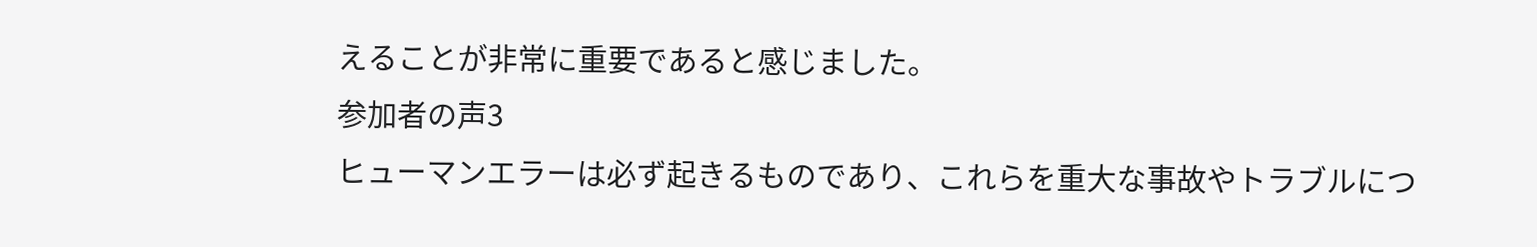えることが非常に重要であると感じました。
参加者の声3
ヒューマンエラーは必ず起きるものであり、これらを重大な事故やトラブルにつ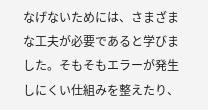なげないためには、さまざまな工夫が必要であると学びました。そもそもエラーが発生しにくい仕組みを整えたり、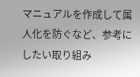マニュアルを作成して属人化を防ぐなど、参考にしたい取り組み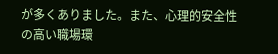が多くありました。また、心理的安全性の高い職場環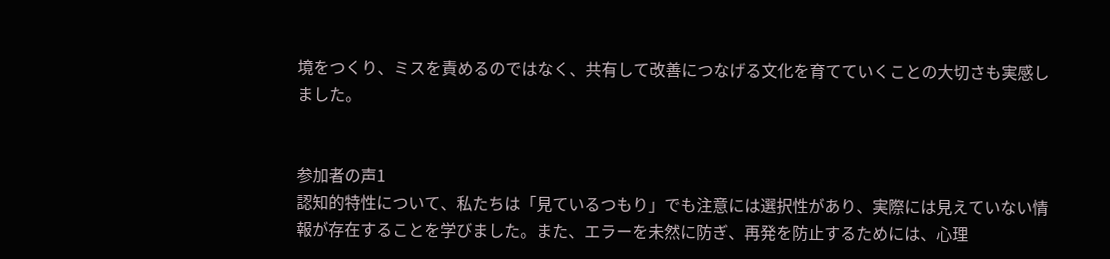境をつくり、ミスを責めるのではなく、共有して改善につなげる文化を育てていくことの大切さも実感しました。


参加者の声1
認知的特性について、私たちは「見ているつもり」でも注意には選択性があり、実際には見えていない情報が存在することを学びました。また、エラーを未然に防ぎ、再発を防止するためには、心理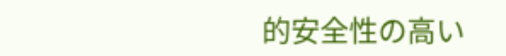的安全性の高い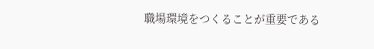職場環境をつくることが重要である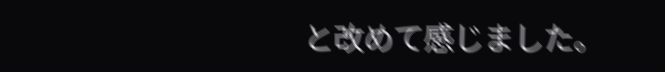と改めて感じました。